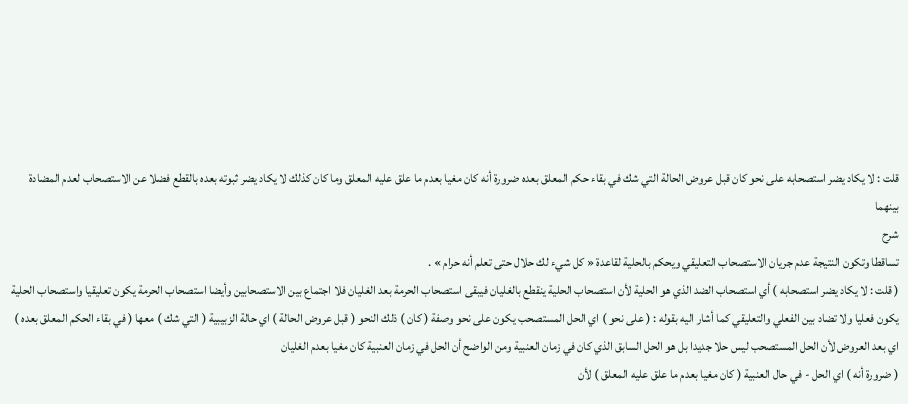قلت : لا يكاد يضر استصحابه على نحو كان قبل عروض الحالة التي شك في بقاء حكم المعلق بعده ضرورة أنه كان مغيا بعدم ما علق عليه المعلق وما كان كذلك لا يكاد يضر ثبوته بعده بالقطع فضلا عن الاستصحاب لعدم المضادة بينهما
شرح
تساقطا وتكون النتيجة عدم جريان الاستصحاب التعليقي ويحكم بالحلية لقاعدة « كل شيء لك حلال حتى تعلم أنه حرام » .
( قلت : لا يكاد يضر استصحابه ) أي استصحاب الضد الذي هو الحلية لأن استصحاب الحلية ينقطع بالغليان فيبقى استصحاب الحرمة بعد الغليان فلا اجتماع بين الاستصحابين وأيضا استصحاب الحرمة يكون تعليقيا واستصحاب الحلية يكون فعليا ولا تضاد بين الفعلي والتعليقي كما أشار اليه بقوله : ( على نحو ) اي الحل المستصحب يكون على نحو وصفة ( كان ) ذلك النحو ( قبل عروض الحالة ) اي حالة الزبيبية ( التي شك ) معها ( في بقاء الحكم المعلق بعده ) اي بعد العروض لأن الحل المستصحب ليس حلا جديدا بل هو الحل السابق الذي كان في زمان العنبية ومن الواضح أن الحل في زمان العنبية كان مغيا بعدم الغليان
( ضرورة أنه ) اي الحل - في حال العنبية ( كان مغيا بعدم ما علق عليه المعلق ) لأن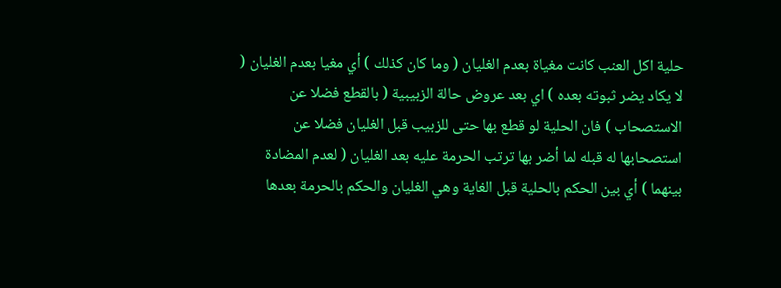حلية اكل العنب كانت مغياة بعدم الغليان ( وما كان كذلك ) أي مغيا بعدم الغليان ( لا يكاد يضر ثبوته بعده ) اي بعد عروض حالة الزبيبية ( بالقطع فضلا عن الاستصحاب ) فان الحلية لو قطع بها حتى للزبيب قبل الغليان فضلا عن استصحابها له قبله لما أضر بها ترتب الحرمة عليه بعد الغليان ( لعدم المضادة بينهما ) أي بين الحكم بالحلية قبل الغاية وهي الغليان والحكم بالحرمة بعدها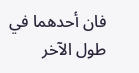فان أحدهما في طول الآخر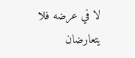لا في عرضه فلا يتعارضان